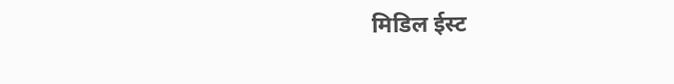मिडिल ईस्ट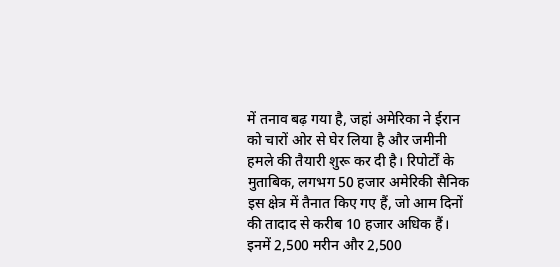में तनाव बढ़ गया है, जहां अमेरिका ने ईरान को चारों ओर से घेर लिया है और जमीनी हमले की तैयारी शुरू कर दी है। रिपोर्टों के मुताबिक, लगभग 50 हजार अमेरिकी सैनिक इस क्षेत्र में तैनात किए गए हैं, जो आम दिनों की तादाद से करीब 10 हजार अधिक हैं। इनमें 2,500 मरीन और 2,500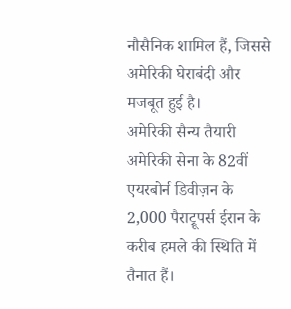नौसैनिक शामिल हैं, जिससे अमेरिकी घेराबंदी और मजबूत हुई है।
अमेरिकी सैन्य तैयारी
अमेरिकी सेना के 82वीं एयरबोर्न डिवीज़न के 2,000 पैराट्रूपर्स ईरान के करीब हमले की स्थिति में तैनात हैं।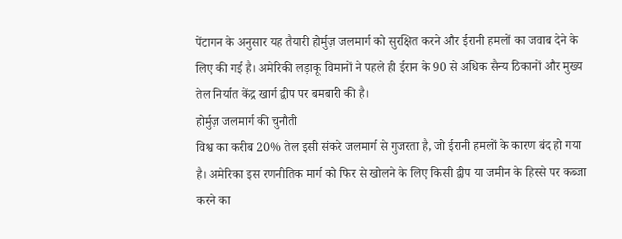पेंटागन के अनुसार यह तैयारी होर्मुज़ जलमार्ग को सुरक्षित करने और ईरानी हमलों का जवाब देने के लिए की गई है। अमेरिकी लड़ाकू विमानों ने पहले ही ईरान के 90 से अधिक सैन्य ठिकानों और मुख्य तेल निर्यात केंद्र खार्ग द्वीप पर बमबारी की है।
होर्मुज़ जलमार्ग की चुनौती
विश्व का करीब 20% तेल इसी संकरे जलमार्ग से गुजरता है, जो ईरानी हमलों के कारण बंद हो गया है। अमेरिका इस रणनीतिक मार्ग को फिर से खोलने के लिए किसी द्वीप या जमीन के हिस्से पर कब्जा करने का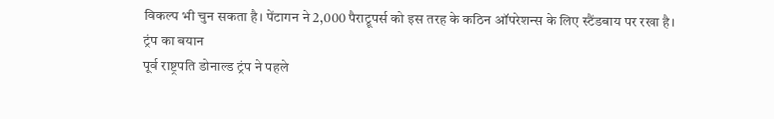विकल्प भी चुन सकता है। पेंटागन ने 2,000 पैराट्रूपर्स को इस तरह के कठिन ऑपरेशन्स के लिए स्टैंडबाय पर रखा है।
ट्रंप का बयान
पूर्व राष्ट्रपति डोनाल्ड ट्रंप ने पहले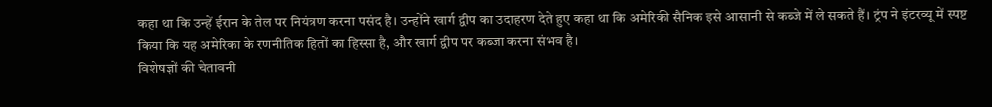कहा था कि उन्हें ईरान के तेल पर नियंत्रण करना पसंद है। उन्होंने खार्ग द्वीप का उदाहरण देते हुए कहा था कि अमेरिकी सैनिक इसे आसानी से कब्जे में ले सकते हैं। ट्रंप ने इंटरव्यू में स्पष्ट किया कि यह अमेरिका के रणनीतिक हितों का हिस्सा है, और खार्ग द्वीप पर कब्जा करना संभव है।
विशेषज्ञों की चेतावनी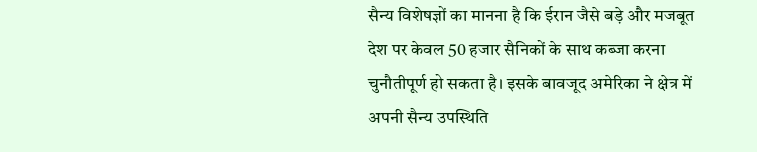सैन्य विशेषज्ञों का मानना है कि ईरान जैसे बड़े और मजबूत देश पर केवल 50 हजार सैनिकों के साथ कब्जा करना चुनौतीपूर्ण हो सकता है। इसके बावजूद अमेरिका ने क्षेत्र में अपनी सैन्य उपस्थिति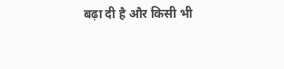बढ़ा दी है और किसी भी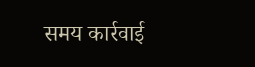समय कार्रवाई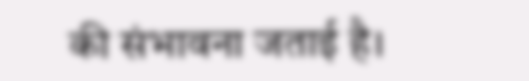की संभावना जताई है।